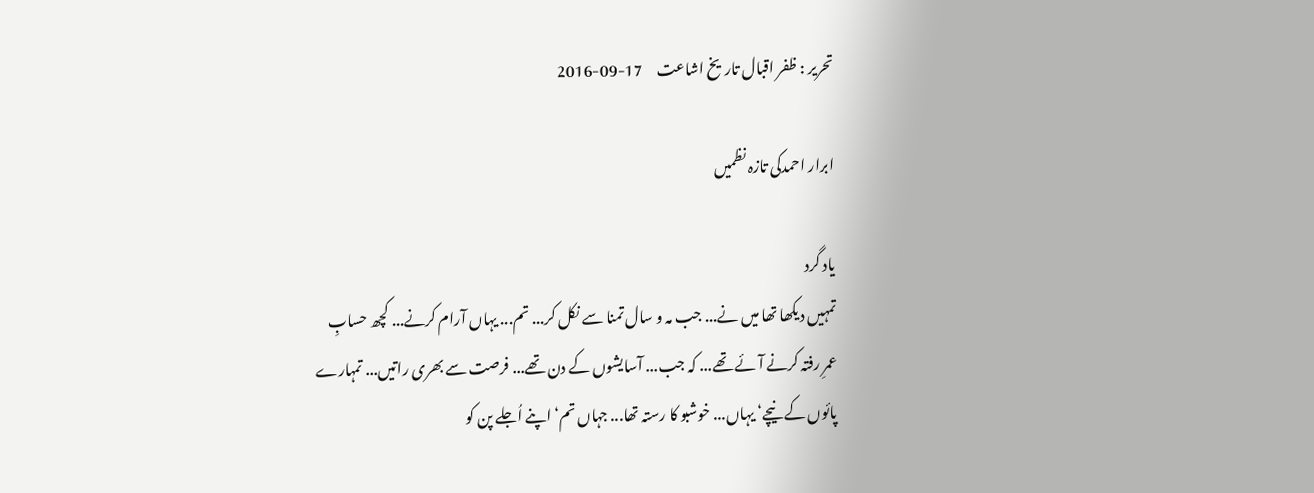تحریر : ظفر اقبال تاریخ اشاعت     17-09-2016

ابرار احمدکی تازہ نظمیں

یاد گرد
تمہیں دیکھا تھا میں نے... جب مہ و سال تمنا سے نکل کر... تم... یہاں آرام کرنے... کچھ حسابِ عمرِ رفتہ کرنے آئے تھے... کہ جب... آسایشوں کے دن تھے... فرصت سے بھری راتیں... تمہارے پائوں کے نیچے‘ یہاں... خوشبو کا رستہ تھا... جہاں تم‘ اپنے اُجلے پن کو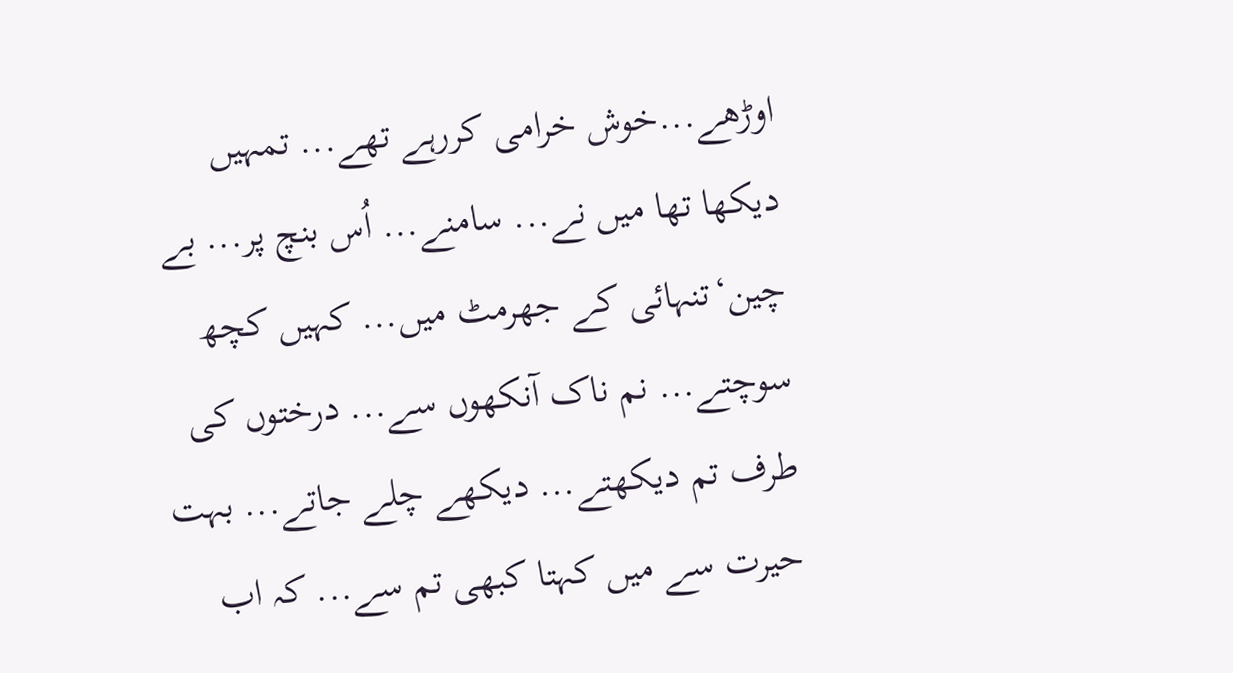اوڑھے...خوش خرامی کررہے تھے... تمہیں دیکھا تھا میں نے... سامنے... اُس بنچ پر... بے چین‘تنہائی کے جھرمٹ میں... کہیں کچھ سوچتے... نم ناک آنکھوں سے... درختوں کی طرف تم دیکھتے... دیکھے چلے جاتے... بہت حیرت سے میں کہتا کبھی تم سے... کہ اب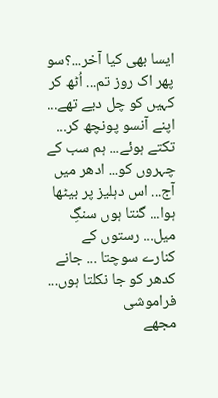ایسا بھی کیا آخر...؟سو پھر اک روز تم... اُٹھ کر کہیں کو چل دیے تھے... اپنے آنسو پونچھ کر... تکتے ہوئے... ہم سب کے چہروں کو... ادھر میں آج... اس دہلیز پر بیٹھا ہوا... گنتا ہوں سنگِ میل... رستوں کے کنارے سوچتا ... جانے کدھر کو جا نکلتا ہوں...
فراموشی
مجھے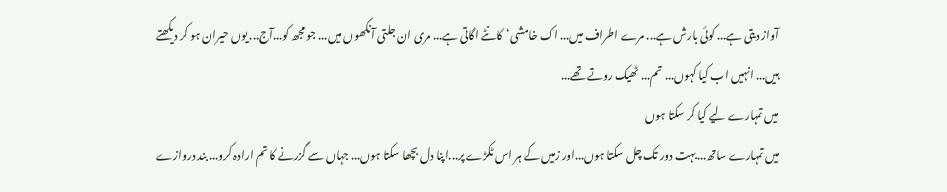آواز دیتی ہے... کوئی بارش ہے... مرے اطراف میں... اک خامشی‘کانٹے اگاتی ہے... مری ان جلتی آنکھوں میں... جو مجھ کو...آج... یوں حیران ہو کر دیکھتے ہیں... انہیں اب کیا کہوں... تم... ٹھیک روتے تھے...
میں تمہارے لیے کیا کر سکتا ہوں
میں تمہارے ساتھ...بہت دور تک چل سکتا ہوں...اور زمیں کے ہر اس ٹکڑے پر...اپنا دل بچھا سکتا ہوں... جہاں سے گزرنے کا تم ارادہ کرو... بند دروازے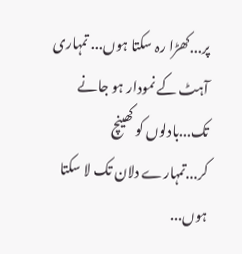پر...کھڑا رہ سکتا ہوں... تمہاری آہٹ کے نمودار ہو جانے تک...بادلوں کو کھینچ کر...تمہارے دلان تک لا سکتا ہوں...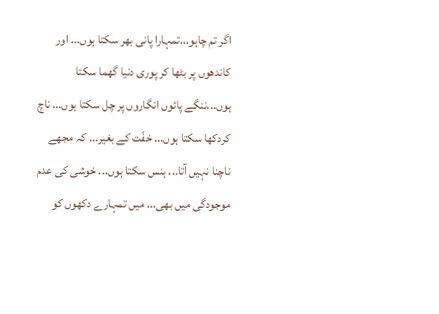اگر تم چاہو...تمہارا پانی بھر سکتا ہوں... اور کاندھوں پر بٹھا کر پوری دنیا گھما سکتا ہوں...ننگے پائوں انگاروں پر چل سکتا ہوں... ناچ کردکھا سکتا ہوں... خفّت کے بغیر... کہ مجھے ناچنا نہیں آتا... ہنس سکتا ہوں... خوشی کی عدم موجودگی میں بھی... میں تمہارے دکھوں کو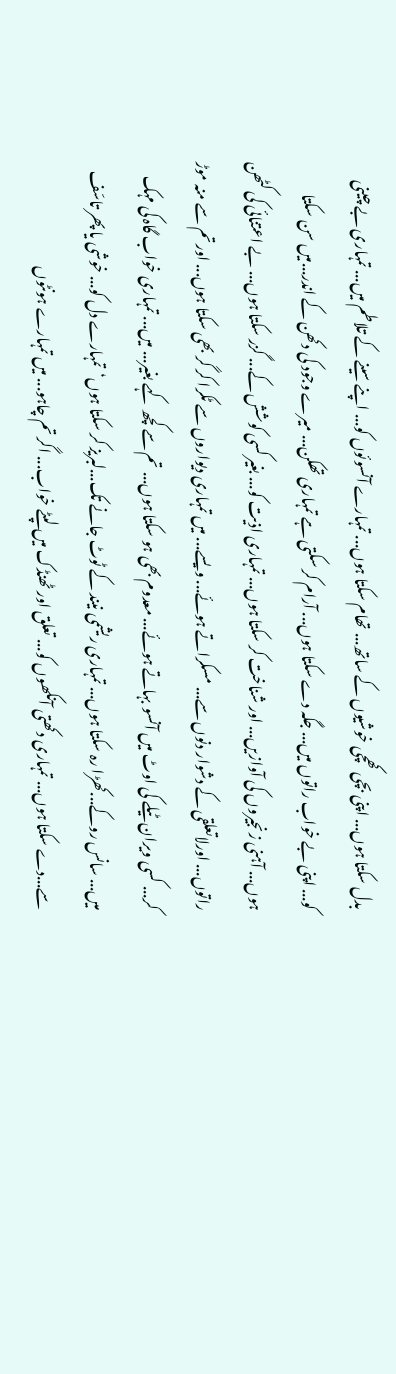بدل سکتا ہوں... اپنی بچی کھچی خوشیوں کے ساتھ... تھام سکتا ہوں... تمہارے آنسوئوں کو... اپنے سینے کے تلاطم میں... تمہاری بے چینی کو... اپنی بے خواب راتوں میں... جگہ دے سکتا ہوں... آرام کر سکتی ہے تمہاری تھکن... میرے وجود کی دکھن کے اندر...میں سن سکتا ہوں... آہنی زنجیروں کی آوازیں... اور شناخت کر سکتا ہوں... تمہاری اذیت کو... بغیر کسی کوشش کے... گزر سکتا ہوں... بے اعتنائی کی کٹھن راتوں... اورلاتعلقی کے دشوار دنوں سے... مسکراتے ہوئے... ویسے... میں تمہاری دیواروں سے ٹکرا کر گر بھی سکتا ہوں... اور تم سے منہ موڑ کر... کسی ویران ٹیلے کی اوٹ میں آنسو بہاتے ہوئے... معدوم بھی ہو سکتا ہوں... تم سے کچھ کہے بغیر... میں... تمہاری خواب گاہ کی مہک میں... سانس روکے...کھڑا رہ سکتا ہوں... تمہاری ریشمی نیند کے ٹوٹ جانے تک...لبریز کر سکتا ہوں‘تمہارے دل کو... خوشی یا پھر تاسّف سے...دے سکتا ہوں... تمہاری دکھتی آنکھوں کو... تعلق اور ٹھنڈک میں لپٹے خواب... اگر تم چاہو... میں تمہارے ہونٹوں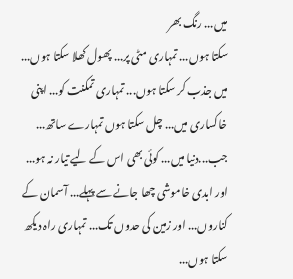میں... رنگ بھر
سکتا ہوں... تمہاری مٹی پر... پھول کھلا سکتا ہوں... میں جذب کر سکتا ہوں... تمہاری تمکنت کو... اپنی خاکساری میں... چل سکتا ہوں تمہارے ساتھ... جب...دنیا میں... کوئی بھی اس کے لیے تیار نہ ہو... اور ابدی خاموشی چھا جانے سے پہلے... آسمان کے کناروں... اور زمین کی حدوں تک... تمہاری راہ دیکھ سکتا ہوں...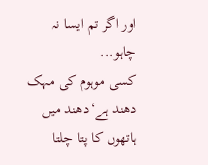اور اگر تم ایسا نہ چاہو...
کسی موہوم کی مہک
دھند ہے‘دھند میں ہاتھوں کا پتا چلتا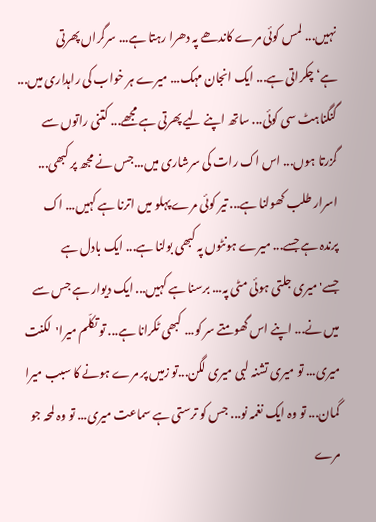نہیں... لمس کوئی مرے کاندھے پہ دھرا رہتا ہے... سرگراں پھرتی ہے‘چکراتی ہے... ایک انجان مہک... میرے ہر خواب کی راہداری میں... گنگناہٹ سی کوئی... ساتھ اپنے لیے پھرتی ہے مجھے... کتنی راتوں سے گزرتا ہوں... اس اک رات کی سرشاری میں...جس نے مجھ پر کبھی... اسرار طلب کھولنا ہے... تیر کوئی مرے پہلو میں اترنا ہے کہیں... اک پرندہ ہے جسے... میرے ہونٹوں پہ کبھی بولنا ہے... ایک بادل ہے جسے'میری جلتی ہوئی مٹی پہ... برسنا ہے کہیں... ایک دیوار ہے جس سے میں نے... اپنے اس گھومتے سر کو... کبھی ٹکرانا ہے... تو تکلّم میرا'لکنت میری... تو میری تشنہ لبی میری لگن...تو زمیں پر مرے ہونے کا سبب میرا گمان... تو وہ ایک نغمہ نو... جس کو ترستی ہے سماعت میری... تو وہ لمحہ جو مرے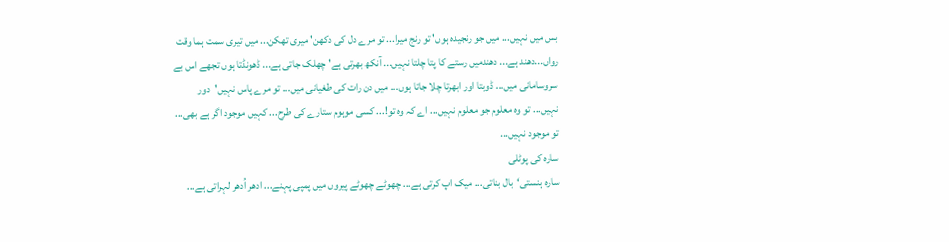بس میں نہیں... میں جو رنجیدہ ہوں' تو رنج میرا... تو مرے دل کی دکھن' میری تھکن... میں تیری سمت ہما وقت رواں...دھند ہے... دھندمیں رستے کا پتا چلتا نہیں... آنکھ بھرتی ہے' چھلک جاتی ہے... ڈھونڈتا ہوں تجھے اس بے سروسامانی میں... ڈوبتا اور ابھرتا چلا جاتا ہوں... میں دن رات کی طغیانی میں... تو مرے پاس نہیں'دور نہیں... تو وہ معلوم جو معلوم نہیں... اے کہ وہ تو!... کسی موہوم ستارے کی طرح... کہیں موجود اگر ہے بھی... تو موجود نہیں...
سارہ کی پوٹلی
سارہ ہنستی‘بال بناتی... میک اپ کرتی ہے... چھوٹے چھوٹے پیروں میں پمپی پہنے... ادھر اُدھر لہراتی ہے...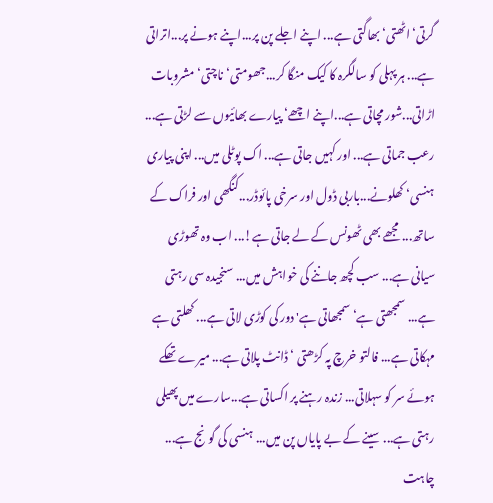گرتی‘اٹھتی‘ بھاگتی ہے... اپنے اجلے پن پر...اپنے ہونے پر...اتراتی ہے... ہر پہلی کو سالگرہ کا کیک منگا کر...جھومتی‘ناچتی‘ مشروبات اڑاتی...شور مچاتی ہے...اپنے اچھے‘ پیارے بھائیوں سے لڑتی ہے... رعب جماتی ہے... اور کہیں جاتی ہے... اک پوٹلی میں... اپنی پیاری ہنسی‘ کھلونے...باربی ڈول اور سرخی پائوڈر...کنگھی اور فراک کے ساتھ... مجھے بھی ٹھونس کے لے جاتی ہے!... اب وہ تھوڑی سیانی ہے... سب کچھ جاننے کی خواہش میں... سنجیدہ سی رہتی ہے... سمجھتی ہے‘ سمجھاتی ہے' دور کی کوڑی لاتی ہے... کھلتی ہے مہکاتی ہے... فالتو خرچ پہ کڑھتی ‘ ڈانٹ پلاتی ہے... میرے تھکے ہوئے سر کو سہلاتی... زندہ رہنے پر اکساتی ہے...سارے میں پھیلی رہتی ہے... سینے کے بے پایاں پن میں... ہنسی کی گونج ہے... چاہت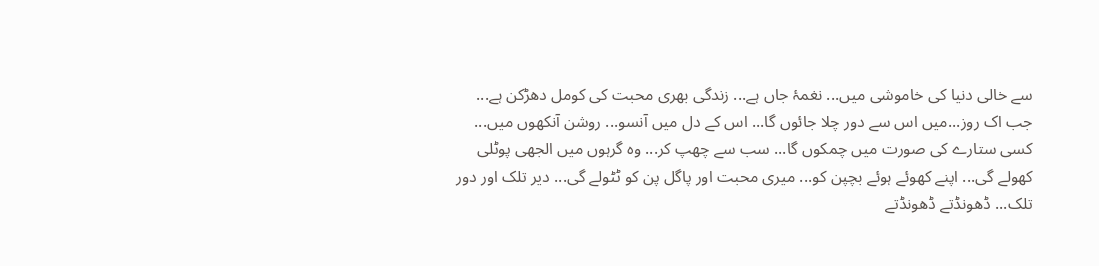سے خالی دنیا کی خاموشی میں... نغمۂ جاں ہے... زندگی بھری محبت کی کومل دھڑکن ہے...
جب اک روز...میں اس سے دور چلا جائوں گا... اس کے دل میں آنسو... روشن آنکھوں میں... کسی ستارے کی صورت میں چمکوں گا... سب سے چھپ کر... وہ گرہوں میں الجھی پوٹلی کھولے گی... اپنے کھوئے ہوئے بچپن کو... میری محبت اور پاگل پن کو ٹٹولے گی... دیر تلک اور دور تلک... ڈھونڈتے ڈھونڈتے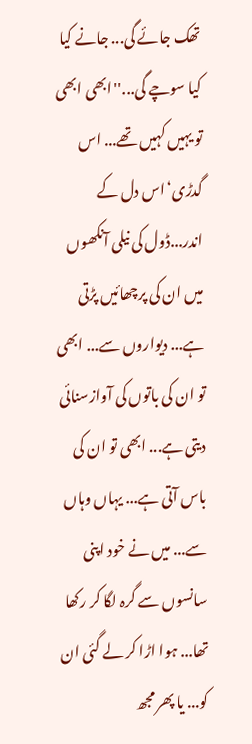تھک جائے گی... جانے کیا کیا سوچے گی...''ابھی ابھی تو یہیں کہیں تھے... اس گدڑی‘اس دل کے اندر...ڈول کی نیلی آنکھوں میں ان کی پرچھائیں پڑتی ہے... دیواروں سے... ابھی تو ان کی باتوں کی آوازسنائی دیتی ہے... ابھی تو ان کی باس آتی ہے... یہاں وہاں سے... میں نے خود اپنی سانسوں سے گرہ لگا کر رکھا تھا... ہوا اڑا کر لے گئی ان کو... یا پھر مجھ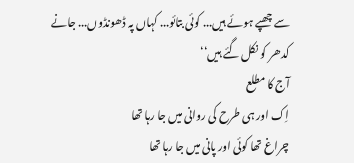سے چھپے ہوئے ہیں... کوئی بتائو... کہاں پہ ڈھونڈوں... جانے کدھر کو نکل گئے ہیں‘‘
آج کا مطلع
اِک اور ہی طرح کی روانی میں جا رہا تھا
چراغ تھا کوئی اور پانی میں جا رہا تھا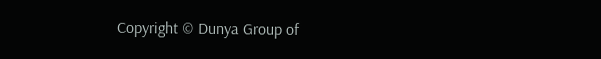Copyright © Dunya Group of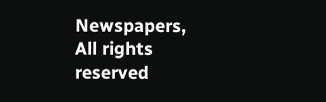Newspapers, All rights reserved